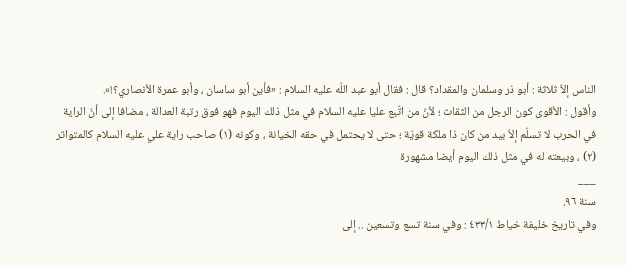الناس إلاّ ثلاثة : أبو ذر وسلمان والمقداد؟ قال : فقال أبو عبد اللّه عليه السلام : «فأين أبو ساسان ، وأبو عمرة الأنصاري؟!».
وأقول : الأقوى كون الرجل من الثقات ؛ لأنّ من اتّبع عليا عليه السلام في مثل ذلك اليوم فهو فوق رتبة العدالة ، مضافا إلى أنّ الراية في الحرب لا تسلّم إلاّ بيد من كان ذا ملكة قويّة ؛ حتى لا يحتمل في حقه الخيانة ، وكونه (١) صاحب راية علي عليه السلام كالمتواتر (٢) ، وبيعته له في مثل ذلك اليوم أيضا مشهورة
___
سنة ٩٦.
وفي تاريخ خليفة خياط ٤٣٣/١ : وفي سنة تسع وتسعين .. إلى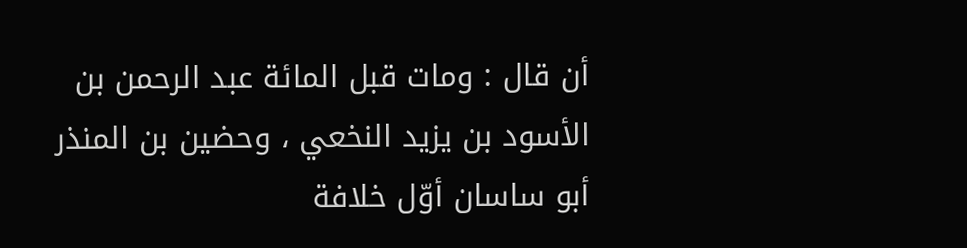أن قال : ومات قبل المائة عبد الرحمن بن الأسود بن يزيد النخعي ، وحضين بن المنذر أبو ساسان أوّل خلافة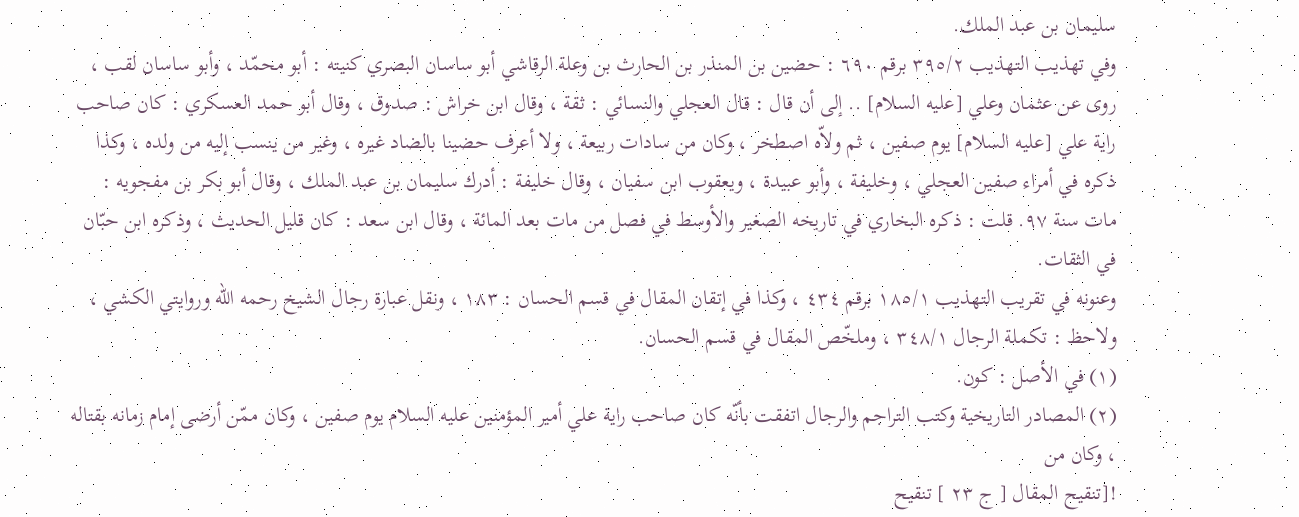سليمان بن عبد الملك.
وفي تهذيب التهذيب ٣٩٥/٢ برقم ٦٩٠ : حضين بن المنذر بن الحارث بن وعلة الرقاشي أبو ساسان البصري كنيته : أبو محمّد ، وأبو ساسان لقب ، روى عن عثمان وعلي [عليه السلام] .. إلى أن قال : قال العجلي والنسائي : ثقة ، وقال ابن خراش : صدوق ، وقال أبو حمد العسكري : كان صاحب راية علي [عليه السلام] يوم صفين ، ثم ولاّه اصطخر ، وكان من سادات ربيعة ، ولا أعرف حضينا بالضاد غيره ، وغير من ينسب إليه من ولده ، وكذا ذكره في أمراء صفين العجلي ، وخليفة ، وأبو عبيدة ، ويعقوب ابن سفيان ، وقال خليفة : أدرك سليمان بن عبد الملك ، وقال أبو بكر بن مفجويه : مات سنة ٩٧. قلت : ذكره البخاري في تاريخه الصغير والأوسط في فصل من مات بعد المائة ، وقال ابن سعد : كان قليل الحديث ، وذكره ابن حبّان في الثقات.
وعنونه في تقريب التهذيب ١٨٥/١ برقم ٤٣٤ ، وكذا في إتقان المقال في قسم الحسان : ١٨٣ ، ونقل عبارة رجال الشيخ رحمه اللّه وروايتي الكشي ، ولاحظ : تكملة الرجال ٣٤٨/١ ، وملخّص المقال في قسم الحسان.
(١) في الأصل : كون.
(٢) المصادر التاريخية وكتب التراجم والرجال اتفقت بأنّه كان صاحب راية علي أمير المؤمنين عليه السلام يوم صفين ، وكان ممّن أرضى إمام زمانه بقتاله ، وكان من
![تنقيح المقال [ ج ٢٣ ] تنقيح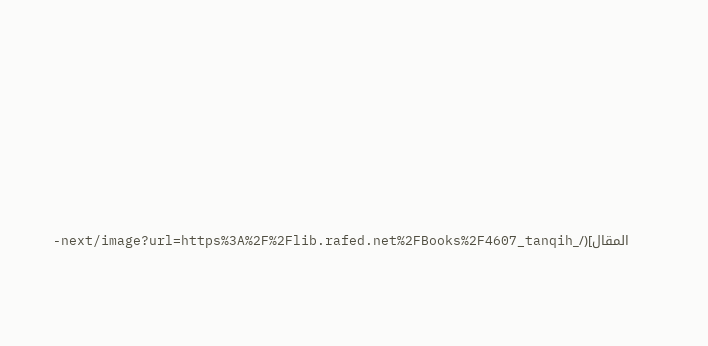المقال](/_next/image?url=https%3A%2F%2Flib.rafed.net%2FBooks%2F4607_tanqih-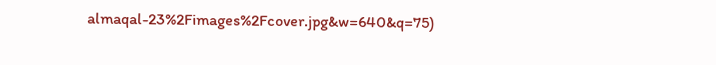almaqal-23%2Fimages%2Fcover.jpg&w=640&q=75)